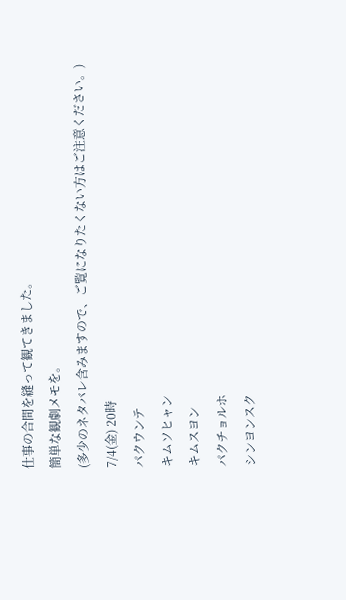仕事の合間を縫って観てきました。
簡単な観劇メモを。
(多少のネタバレ含みますので、ご覧になりたくない方はご注意ください。)
7/4(金) 20時
パクウンテ
キムソヒャン
キムスヨン
パクチョルホ
シンヨンスク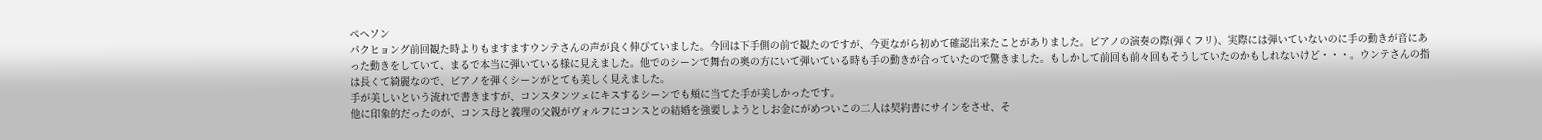ペヘソン
パクヒョング前回観た時よりもますますウンテさんの声が良く伸びていました。今回は下手側の前で観たのですが、今更ながら初めて確認出来たことがありました。ピアノの演奏の際(弾くフリ)、実際には弾いていないのに手の動きが音にあった動きをしていて、まるで本当に弾いている様に見えました。他でのシーンで舞台の奥の方にいて弾いている時も手の動きが合っていたので驚きました。もしかして前回も前々回もそうしていたのかもしれないけど・・・。ウンテさんの指は長くて綺麗なので、ピアノを弾くシーンがとても美しく見えました。
手が美しいという流れで書きますが、コンスタンツェにキスするシーンでも頬に当てた手が美しかったです。
他に印象的だったのが、コンス母と義理の父親がヴォルフにコンスとの結婚を強要しようとしお金にがめついこの二人は契約書にサインをさせ、そ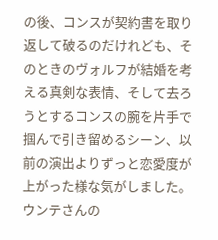の後、コンスが契約書を取り返して破るのだけれども、そのときのヴォルフが結婚を考える真剣な表情、そして去ろうとするコンスの腕を片手で掴んで引き留めるシーン、以前の演出よりずっと恋愛度が上がった様な気がしました。ウンテさんの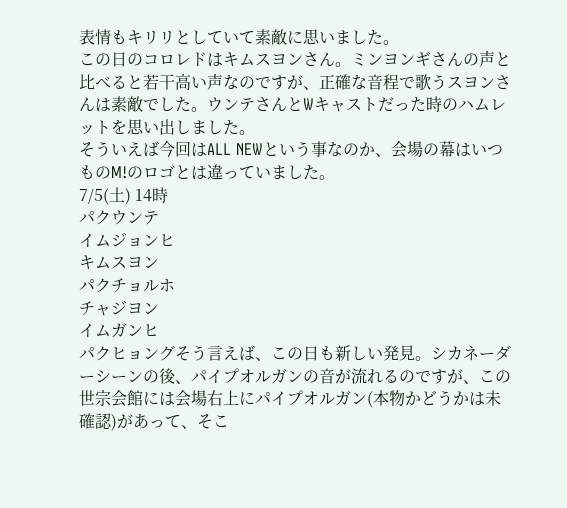表情もキリリとしていて素敵に思いました。
この日のコロレドはキムスヨンさん。ミンヨンギさんの声と比べると若干高い声なのですが、正確な音程で歌うスヨンさんは素敵でした。ウンテさんとWキャストだった時のハムレットを思い出しました。
そういえば今回はALL NEWという事なのか、会場の幕はいつものM!のロゴとは違っていました。
7/5(土) 14時
パクウンテ
イムジョンヒ
キムスヨン
パクチョルホ
チャジヨン
イムガンヒ
パクヒョングそう言えば、この日も新しい発見。シカネーダーシーンの後、パイプオルガンの音が流れるのですが、この世宗会館には会場右上にパイプオルガン(本物かどうかは未確認)があって、そこ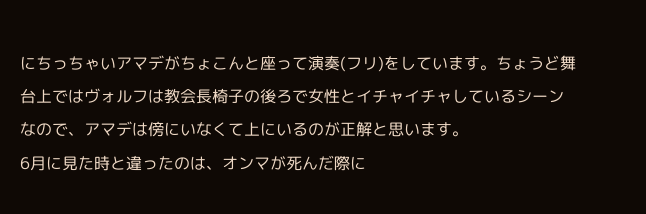にちっちゃいアマデがちょこんと座って演奏(フリ)をしています。ちょうど舞台上ではヴォルフは教会長椅子の後ろで女性とイチャイチャしているシーンなので、アマデは傍にいなくて上にいるのが正解と思います。
6月に見た時と違ったのは、オンマが死んだ際に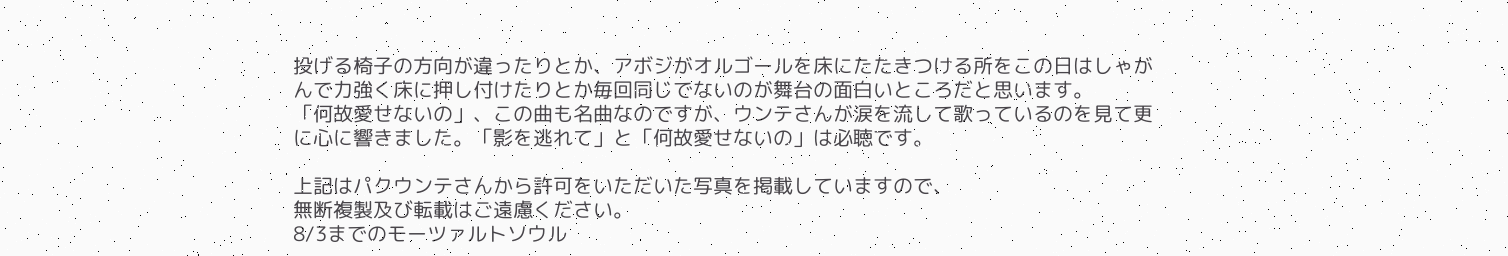投げる椅子の方向が違ったりとか、アボジがオルゴールを床にたたきつける所をこの日はしゃがんで力強く床に押し付けたりとか毎回同じでないのが舞台の面白いところだと思います。
「何故愛せないの」、この曲も名曲なのですが、ウンテさんが涙を流して歌っているのを見て更に心に響きました。「影を逃れて」と「何故愛せないの」は必聴です。

上記はパクウンテさんから許可をいただいた写真を掲載していますので、
無断複製及び転載はご遠慮ください。
8/3までのモーツァルトソウル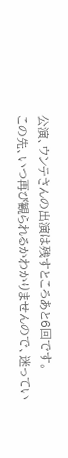公演、ウンテさんの出演は残すところあと6回です。
この先、いつ再び観られるかわかりませんので、迷ってい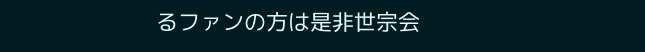るファンの方は是非世宗会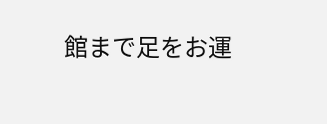館まで足をお運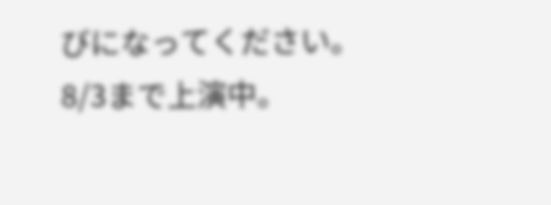びになってください。
8/3まで上演中。